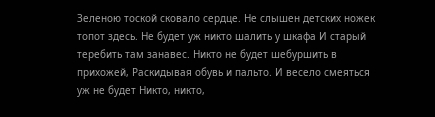Зеленою тоской сковало сердце. Не слышен детских ножек топот здесь. Не будет уж никто шалить у шкафа И старый теребить там занавес. Никто не будет шебуршить в прихожей, Раскидывая обувь и пальто. И весело смеяться уж не будет Никто, никто,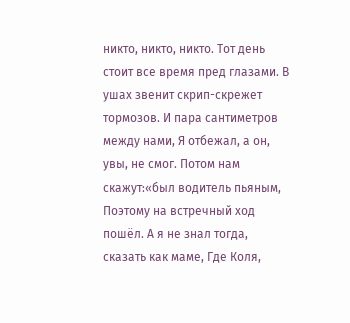никто, никто, никто. Тот день стоит все время пред глазами. В ушах звенит скрип-скрежет тормозов. И пара сантиметров между нами, Я отбежал, а он, увы, не смог. Потом нам скажут:«был водитель пьяным, Поэтому на встречный ход пошёл. А я не знал тогда, сказать как маме, Где Коля,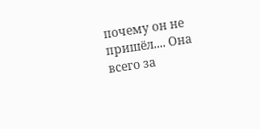почему он не пришёл.... Она всего за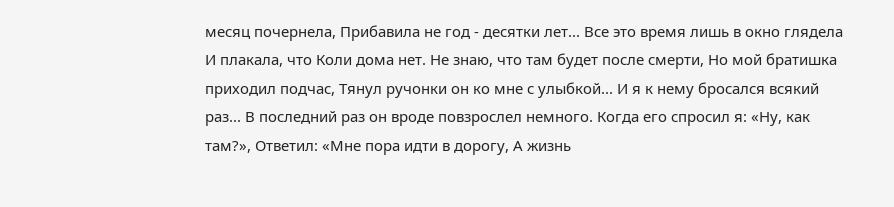месяц почернела, Прибавила не год - десятки лет... Все это время лишь в окно глядела И плакала, что Коли дома нет. Не знаю, что там будет после смерти, Но мой братишка приходил подчас, Тянул ручонки он ко мне с улыбкой... И я к нему бросался всякий раз... В последний раз он вроде повзрослел немного. Когда его спросил я: «Ну, как там?», Ответил: «Мне пора идти в дорогу, А жизнь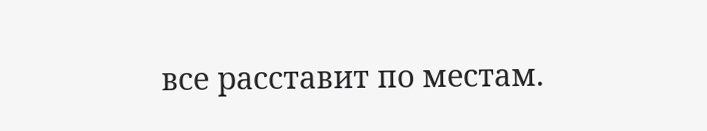все расставит по местам.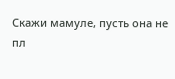Скажи мамуле, пусть она не пл